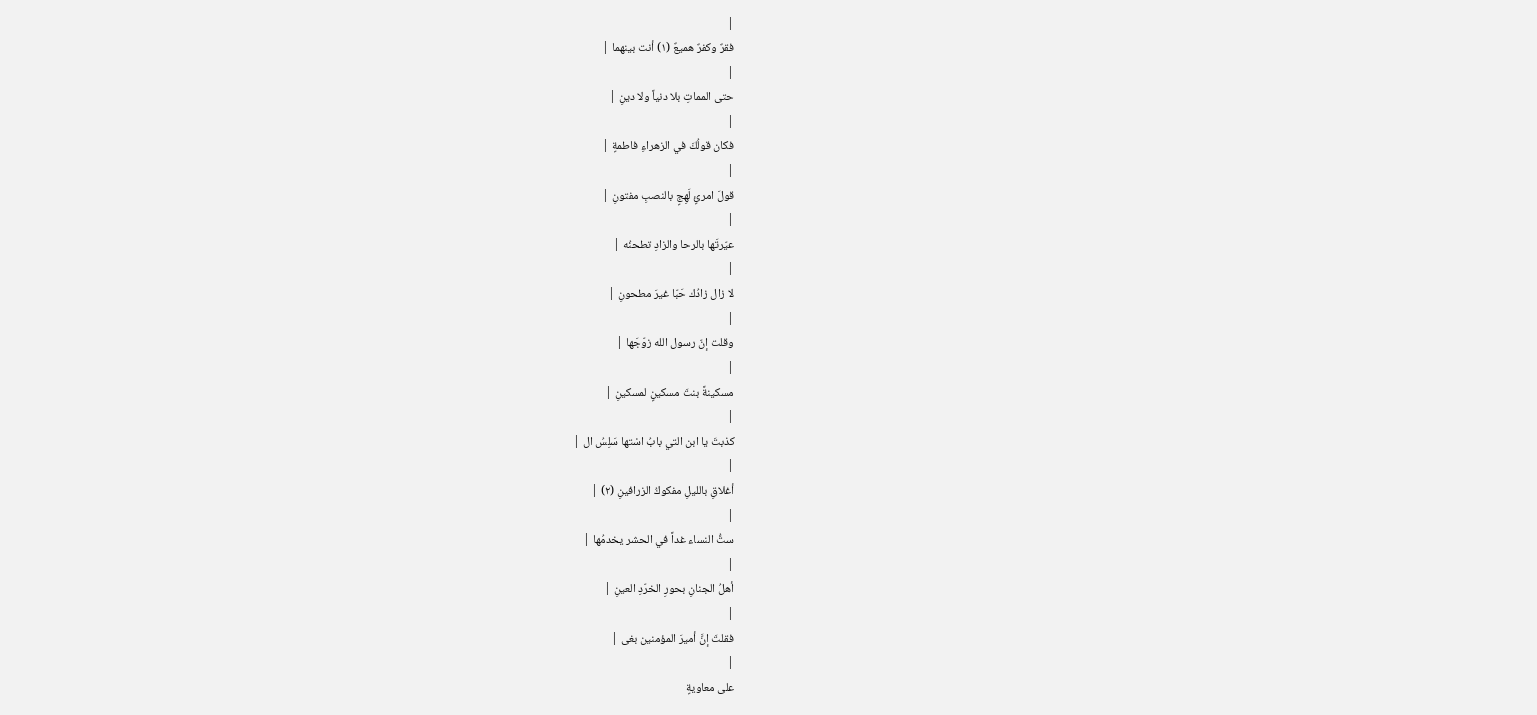|
فقرٌ وكفرٌ هميعٌ (١) أنت بينهما |
|
حتى المماتِ بلا دنياً ولا دينِ |
|
فكان قولُكَ في الزهراءِ فاطمةٍ |
|
قولَ امرئٍ لَهِجٍ بالنصبِ مفتونِ |
|
عيّرتَها بالرحا والزادِ تطحنُه |
|
لا زال زادُك حَبّا غيرَ مطحونِ |
|
وقلت إنّ رسول الله زوّجَها |
|
مسكينةً بنتَ مسكينٍ لمسكينِ |
|
كذبتَ يا ابن التي بابُ اسْتها سَلِسُ ال |
|
أغلاقِ بالليلِ مفكوكُ الزرافينِ (٢) |
|
ستُّ النساء غداً في الحشر يخدمُها |
|
أهلُ الجنانِ بحورِ الخرّدِ العينِ |
|
فقلتَ إنَّ أميرَ المؤمنين بغى |
|
على معاويةٍ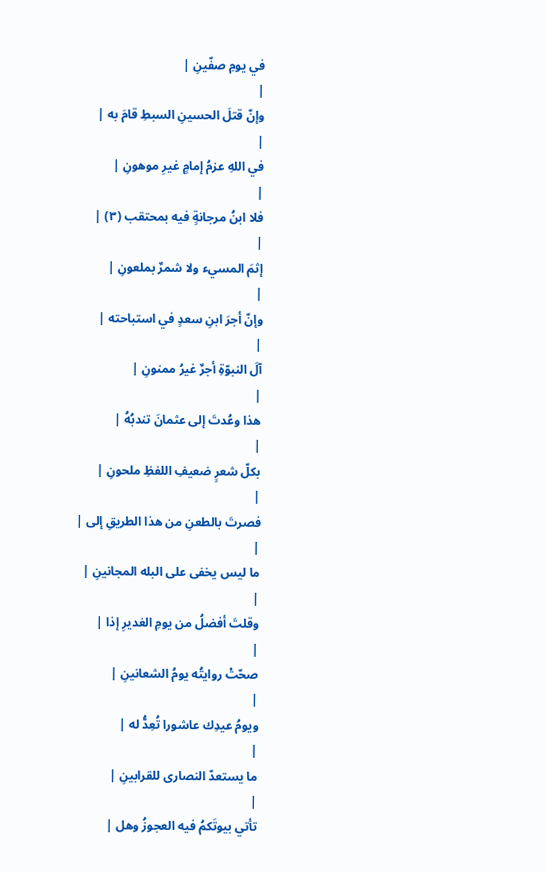في يومِ صفّينِ |
|
وإنّ قتلَ الحسينِ السبطِ قامَ به |
|
في اللهِ عزمُ إمامٍ غيرِ موهونِ |
|
فلا ابنُ مرجانةٍ فيه بمحتقب (٣) |
|
إثمَ المسيء ولا شمرٌ بملعونِ |
|
وإنّ أجرَ ابنِ سعدٍ في استباحته |
|
آلَ النبوّةِ أجرٌ غيرُ ممنونِ |
|
هذا وعُدتَ إلى عثمانَ تندبُهُ |
|
بكلّ شعرٍ ضعيفِ اللفظِ ملحونِ |
|
فصرتَ بالطعنِ من هذا الطريقِ إلى |
|
ما ليس يخفى على البله المجانينِ |
|
وقلتَ أفضلُ من يومِ الغديرِ إذا |
|
صحّتْ روايتُه يومُ الشعانينِ |
|
ويومُ عيدِك عاشورا تُعِدُّ له |
|
ما يستعدّ النصارى للقرابينِ |
|
تأتي بيوتَكمُ فيه العجوزُ وهل |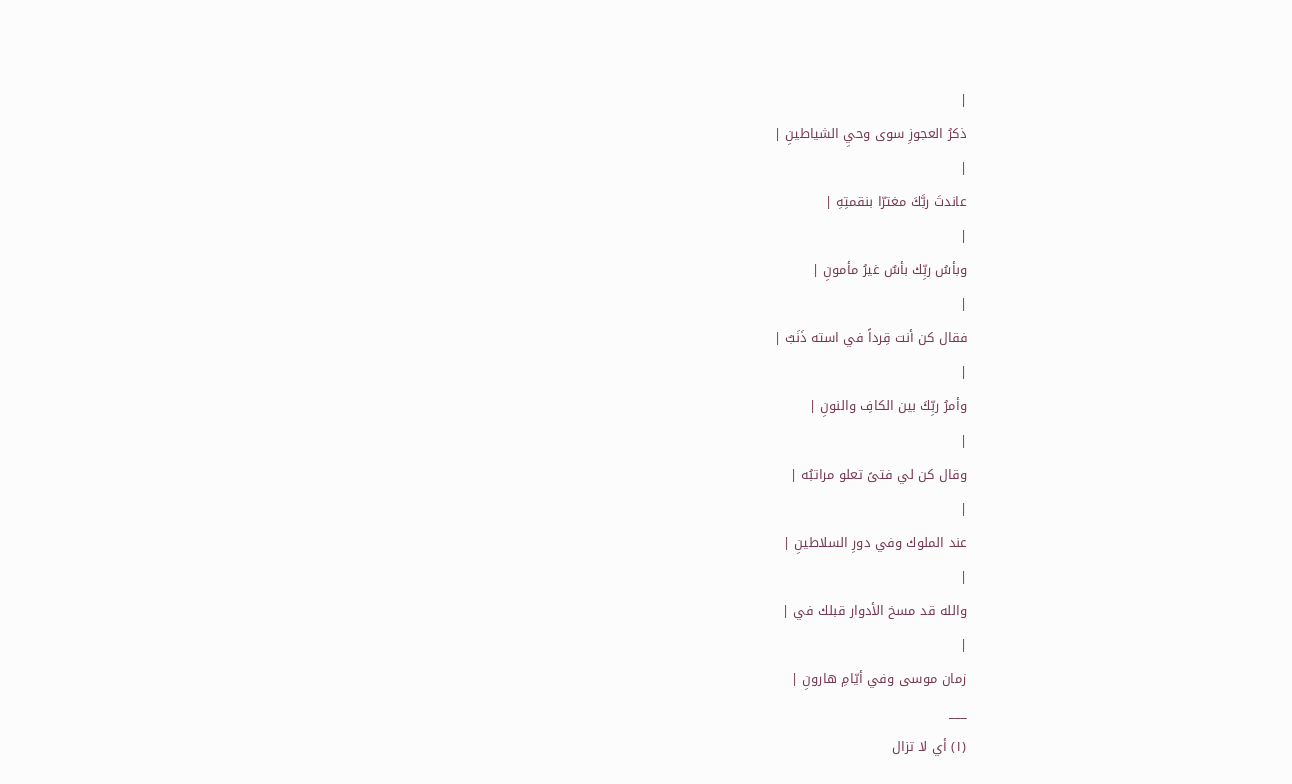|
ذكرُ العجوزِ سوى وحيِ الشياطينِ |
|
عاندتَ ربَّكَ مغترّا بنقمتِهِ |
|
وبأسُ ربِّك بأسٌ غيرُ مأمونِ |
|
فقال كن أنت قِرداً في استه ذَنَبٌ |
|
وأمرُ ربِّكَ بين الكافِ والنونِ |
|
وقال كن لي فتىً تعلو مراتبُه |
|
عند الملوك وفي دورِ السلاطينِ |
|
والله قد مسخ الأدوار قبلك في |
|
زمان موسى وفي أيّامِ هارونِ |
___
(١) أي لا تزال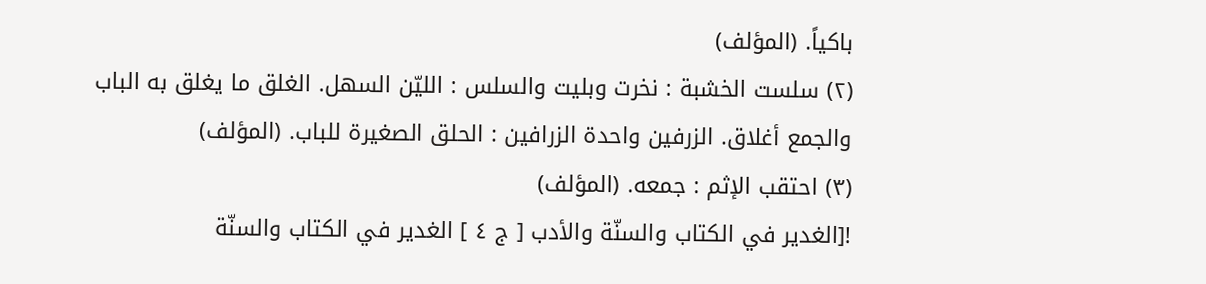باكياً. (المؤلف)
(٢) سلست الخشبة : نخرت وبليت والسلس : الليّن السهل. الغلق ما يغلق به الباب والجمع أغلاق. الزرفين واحدة الزرافين : الحلق الصغيرة للباب. (المؤلف)
(٣) احتقب الإثم : جمعه. (المؤلف)
![الغدير في الكتاب والسنّة والأدب [ ج ٤ ] الغدير في الكتاب والسنّة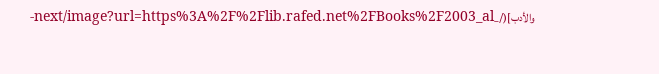والأدب](/_next/image?url=https%3A%2F%2Flib.rafed.net%2FBooks%2F2003_al-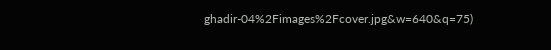ghadir-04%2Fimages%2Fcover.jpg&w=640&q=75)